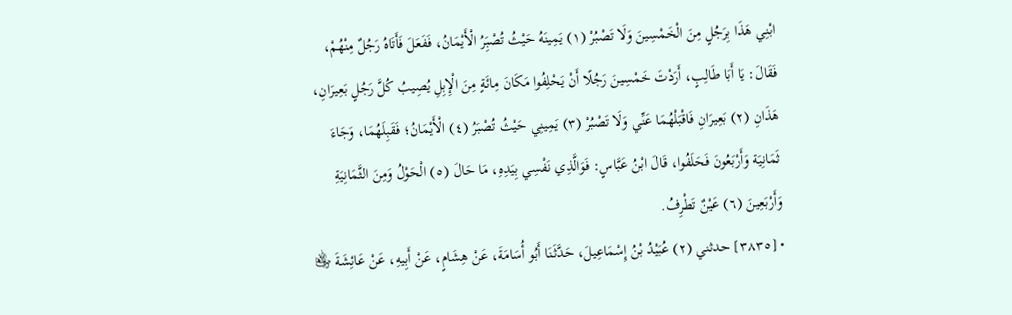ابْنِي هَذَا بِرَجُلٍ مِنَ الْخَمْسِينَ وَلَا تَصْبُرْ (١) يَمِينَهُ حَيْثُ تُصْبَِرُ الْأَيْمَانُ، فَفَعَلَ فَأَتَاهُ رَجُلٌ مِنْهُمْ، فَقَالَ: يَا أَبَا طَالِبٍ، أَرَدْتَ خَمْسِينَ رَجُلًا أَنْ يَحْلِفُوا مَكَانَ مِائَةٍ مِنَ الْإِبِلِ يُصِيبُ كُلَّ رَجُلٍ بَعِيرَانِ، هَذَانِ (٢) بَعِيرَانِ فَاقْبَلْهُمَا عَنِّي وَلَا تَصْبُرْ (٣) يَمِينِي حَيْثُ تُصْبَرُ (٤) الْأَيْمَانُ؛ فَقَبِلَهُمَا، وَجَاءَ ثَمَانِيَة وَأَرْبَعُونَ فَحَلَفُوا، قَالَ ابْنُ عَبَّاسٍ: فَوَالَّذِي نَفْسِي بِيَدِهِ، مَا حَالَ (٥) الْحَوْلُ وَمِنَ الثَّمَانِيَةِ وَأَرْبَعِينَ (٦) عَيْنٌ تَطْرِفُ.
• [٣٨٣٥] حدثني (٢) عُبَيْدُ بْنُ إِسْمَاعِيلَ، حَدَّثَنَا أَبُو أُسَامَةَ، عَنْ هِشَامٍ، عَنْ أَبِيهِ، عَنْ عَائِشَةَ ﵂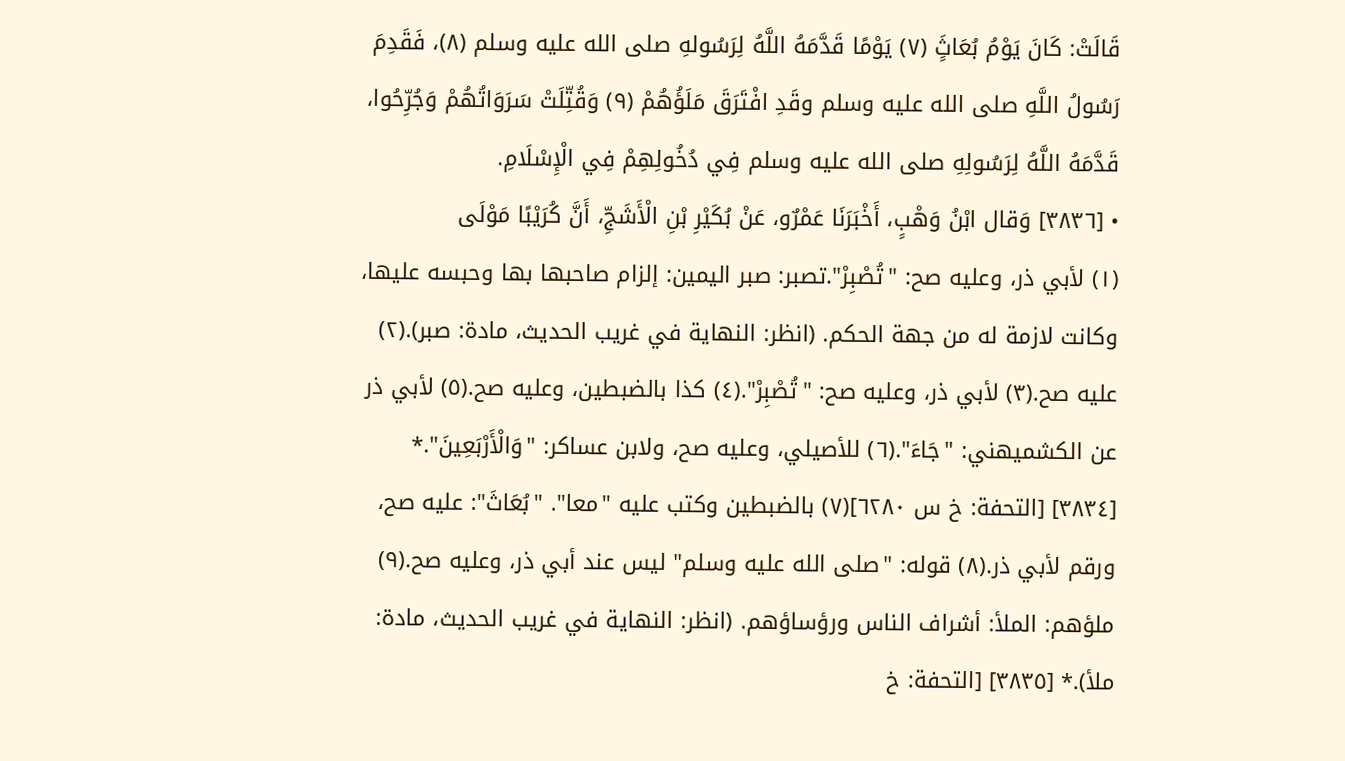قَالَتْ: كَانَ يَوْمُ بُعَاثٍَ (٧) يَوْمًا قَدَّمَهُ اللَّهُ لِرَسُولهِ صلى الله عليه وسلم (٨)، فَقَدِمَ رَسُولُ اللَّهِ صلى الله عليه وسلم وقَدِ افْتَرَقَ مَلَؤُهُمْ (٩) وَقُتِّلَتْ سَرَوَاتُهُمْ وَجُرِّحُوا، قَدَّمَهُ اللَّهُ لِرَسُولِهِ صلى الله عليه وسلم فِي دُخُولِهِمْ فِي الْإِسْلَامِ.
• [٣٨٣٦] وَقال ابْنُ وَهْبٍ، أَخْبَرَنَا عَمْرٌو، عَنْ بُكَيْرِ بْنِ الْأَشَجِّ، أَنَّ كُرَيْبًا مَوْلَى
(١) لأبي ذر، وعليه صح: "تُصْبِرْ".تصبر: صبر اليمين: إلزام صاحبها بها وحبسه عليها، وكانت لازمة له من جهة الحكم. (انظر: النهاية في غريب الحديث، مادة: صبر).(٢) عليه صح.(٣) لأبي ذر، وعليه صح: "تُصْبِرْ".(٤) كذا بالضبطين، وعليه صح.(٥) لأبي ذر عن الكشميهني: "جَاءَ".(٦) للأصيلي، وعليه صح، ولابن عساكر: "وَالْأَرْبَعِينَ".* [٣٨٣٤] [التحفة: خ س ٦٢٨٠](٧) بالضبطين وكتب عليه "معا". "بُعَاثَ": عليه صح، ورقم لأبي ذر.(٨) قوله: "صلى الله عليه وسلم" ليس عند أبي ذر، وعليه صح.(٩) ملؤهم: الملأ: أشراف الناس ورؤساؤهم. (انظر: النهاية في غريب الحديث، مادة: ملأ).* [٣٨٣٥] [التحفة: خ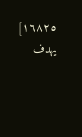١٦٨٢٥]
يهدف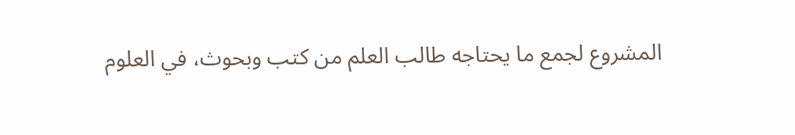المشروع لجمع ما يحتاجه طالب العلم من كتب وبحوث، في العلوم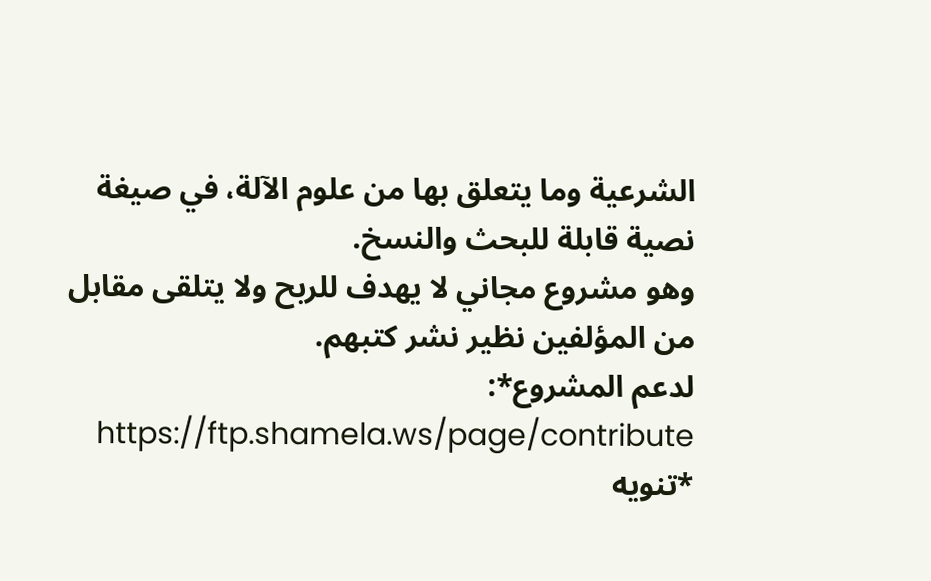الشرعية وما يتعلق بها من علوم الآلة، في صيغة نصية قابلة للبحث والنسخ.
وهو مشروع مجاني لا يهدف للربح ولا يتلقى مقابل من المؤلفين نظير نشر كتبهم.
لدعم المشروع*: https://ftp.shamela.ws/page/contribute
*تنويه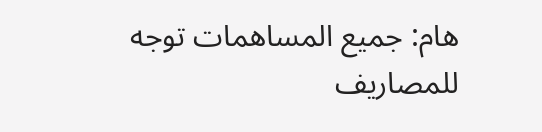هام: جميع المساهمات توجه للمصاريف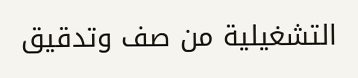التشغيلية من صف وتدقيق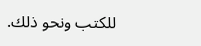للكتب ونحو ذلك.